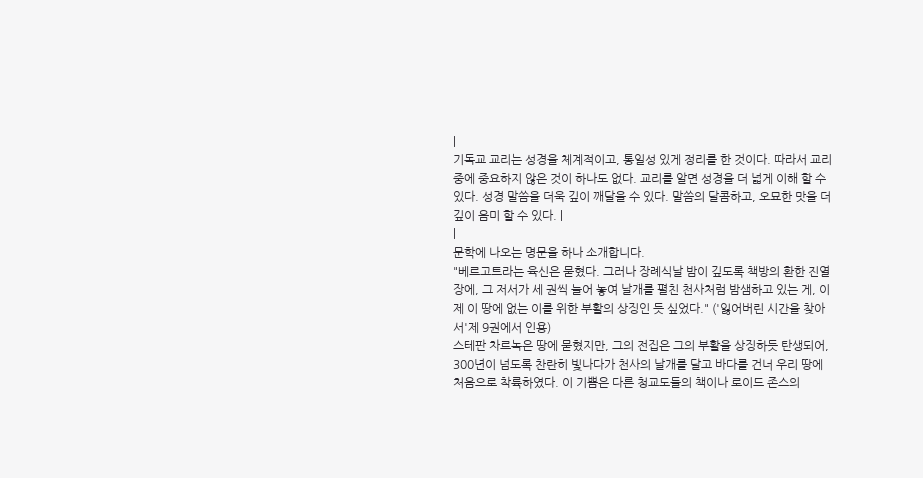|
기독교 교리는 성경을 체계적이고, 통일성 있게 정리를 한 것이다. 따라서 교리 중에 중요하지 않은 것이 하나도 없다. 교리를 알면 성경을 더 넓게 이해 할 수 있다. 성경 말씀을 더욱 깊이 깨달을 수 있다. 말씀의 달콤하고, 오묘한 맛을 더 깊이 음미 할 수 있다. |
|
문학에 나오는 명문을 하나 소개합니다.
"베르고트라는 육신은 묻혔다. 그러나 장례식날 밤이 깊도록 책방의 환한 진열장에, 그 저서가 세 권씩 늘어 놓여 날개를 펼친 천사처럼 밤샘하고 있는 게, 이제 이 땅에 없는 이를 위한 부활의 상징인 듯 싶었다." ('잃어버린 시간을 찾아서'제 9권에서 인용)
스테판 차르녹은 땅에 묻혔지만, 그의 전집은 그의 부활을 상징하듯 탄생되어, 300년이 넘도록 찬란히 빛나다가 천사의 날개를 달고 바다를 건너 우리 땅에 처음으로 착륙하였다. 이 기쁨은 다른 청교도들의 책이나 로이드 존스의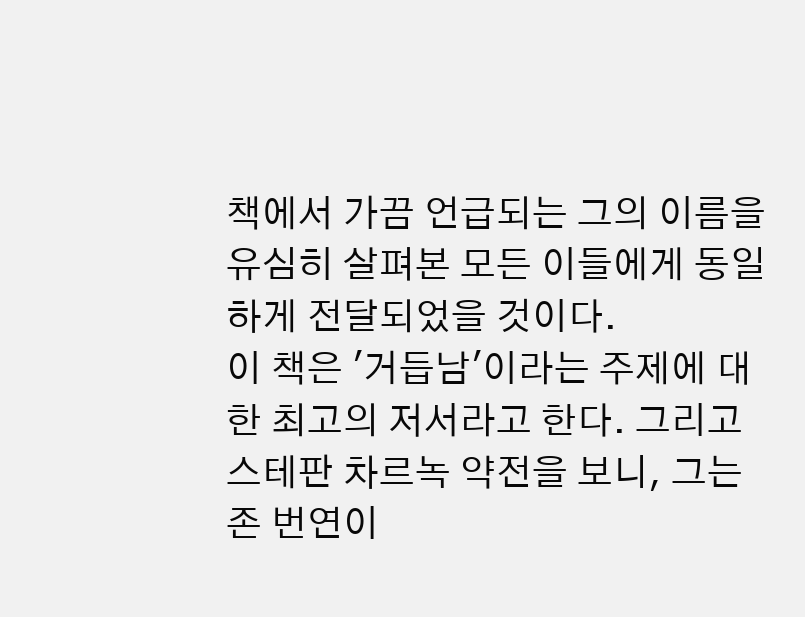책에서 가끔 언급되는 그의 이름을 유심히 살펴본 모든 이들에게 동일하게 전달되었을 것이다.
이 책은 '거듭남'이라는 주제에 대한 최고의 저서라고 한다. 그리고 스테판 차르녹 약전을 보니, 그는 존 번연이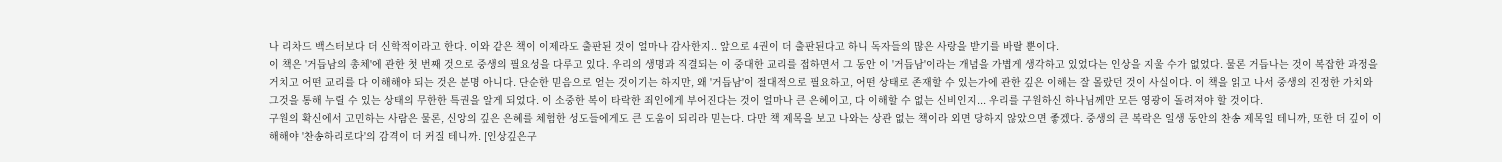나 리차드 백스터보다 더 신학적이라고 한다. 이와 같은 책이 이제라도 출판된 것이 얼마나 감사한지.. 앞으로 4권이 더 출판된다고 하니 독자들의 많은 사랑을 받기를 바랄 뿐이다.
이 책은 '거듭남의 총체'에 관한 첫 번째 것으로 중생의 필요성을 다루고 있다. 우리의 생명과 직결되는 이 중대한 교리를 접하면서 그 동안 이 '거듭남'이라는 개념을 가볍게 생각하고 있었다는 인상을 지울 수가 없었다. 물론 거듭나는 것이 복잡한 과정을 거치고 어떤 교리를 다 이해해야 되는 것은 분명 아니다. 단순한 믿음으로 얻는 것이기는 하지만, 왜 '거듭남'이 절대적으로 필요하고, 어떤 상태로 존재할 수 있는가에 관한 깊은 이해는 잘 몰랐던 것이 사실이다. 이 책을 읽고 나서 중생의 진정한 가치와 그것을 통해 누릴 수 있는 상태의 무한한 특권을 알게 되었다. 이 소중한 복이 타락한 죄인에게 부어진다는 것이 얼마나 큰 은혜이고, 다 이해할 수 없는 신비인지... 우리를 구원하신 하나님께만 모든 영광이 돌려져야 할 것이다.
구원의 확신에서 고민하는 사람은 물론, 신앙의 깊은 은혜를 체험한 성도들에게도 큰 도움이 되리라 믿는다. 다만 책 제목을 보고 나와는 상관 없는 책이라 외면 당하지 않았으면 좋겠다. 중생의 큰 복락은 일생 동안의 찬송 제목일 테니까, 또한 더 깊이 이해해야 '찬송하리로다'의 감격이 더 커질 테니까. [인상깊은구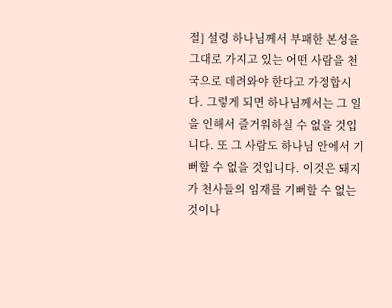절] 설령 하나님께서 부패한 본성을 그대로 가지고 있는 어떤 사람을 천국으로 데려와야 한다고 가정합시다. 그렇게 되면 하나님께서는 그 일을 인해서 즐거워하실 수 없을 것입니다. 또 그 사람도 하나님 안에서 기뻐할 수 없을 것입니다. 이것은 돼지가 천사들의 임재를 기뻐할 수 없는 것이나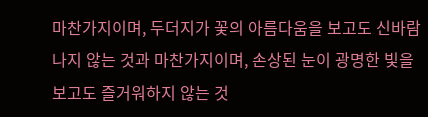마찬가지이며, 두더지가 꽃의 아름다움을 보고도 신바람나지 않는 것과 마찬가지이며, 손상된 눈이 광명한 빛을 보고도 즐거워하지 않는 것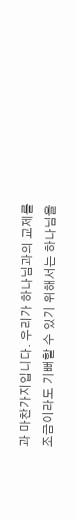과 마찬가지입니다. 우리가 하나님과의 교제를 조금이라도 기뻐할 수 있기 위해서는 하나님을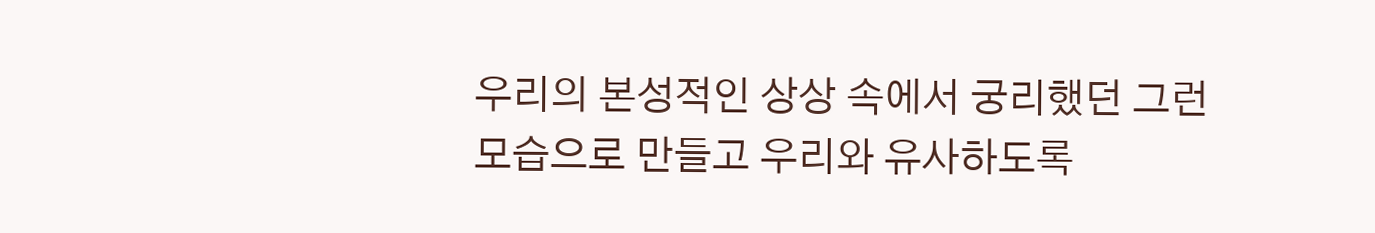우리의 본성적인 상상 속에서 궁리했던 그런 모습으로 만들고 우리와 유사하도록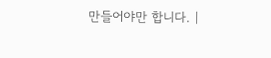만들어야만 합니다. |